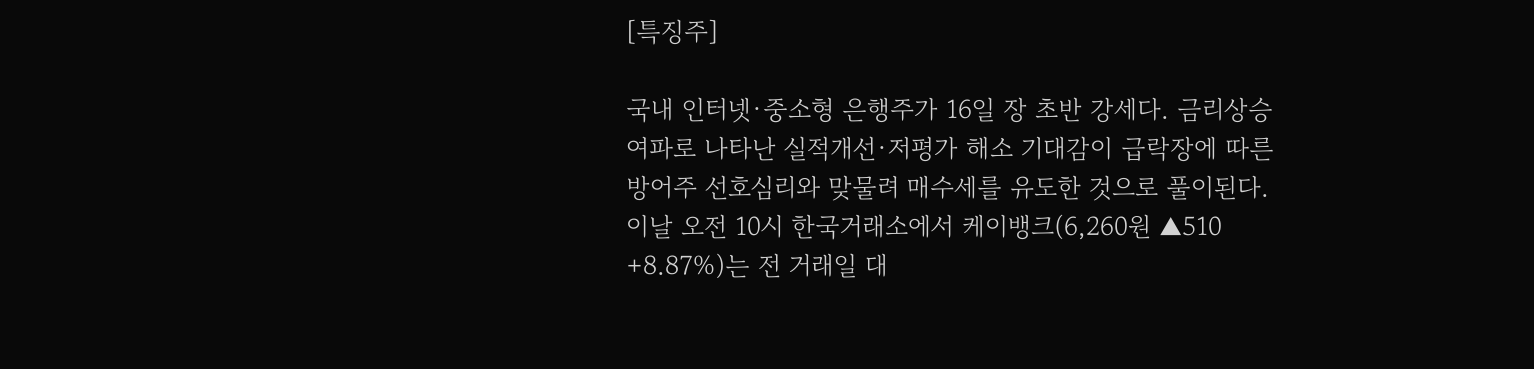[특징주]

국내 인터넷·중소형 은행주가 16일 장 초반 강세다. 금리상승 여파로 나타난 실적개선·저평가 해소 기대감이 급락장에 따른 방어주 선호심리와 맞물려 매수세를 유도한 것으로 풀이된다.
이날 오전 10시 한국거래소에서 케이뱅크(6,260원 ▲510 +8.87%)는 전 거래일 대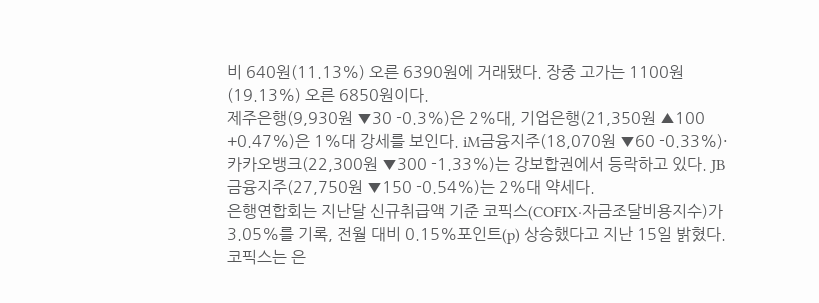비 640원(11.13%) 오른 6390원에 거래됐다. 장중 고가는 1100원(19.13%) 오른 6850원이다.
제주은행(9,930원 ▼30 -0.3%)은 2%대, 기업은행(21,350원 ▲100 +0.47%)은 1%대 강세를 보인다. iM금융지주(18,070원 ▼60 -0.33%)·카카오뱅크(22,300원 ▼300 -1.33%)는 강보합권에서 등락하고 있다. JB금융지주(27,750원 ▼150 -0.54%)는 2%대 약세다.
은행연합회는 지난달 신규취급액 기준 코픽스(COFIX·자금조달비용지수)가 3.05%를 기록, 전월 대비 0.15%포인트(p) 상승했다고 지난 15일 밝혔다.
코픽스는 은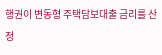행권이 변동형 주택담보대출 금리를 산정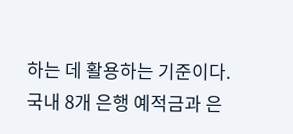하는 데 활용하는 기준이다. 국내 8개 은행 예적금과 은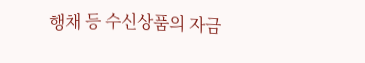행채 등 수신상품의 자금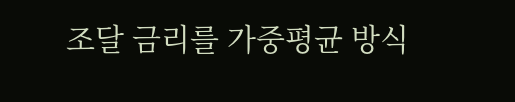조달 금리를 가중평균 방식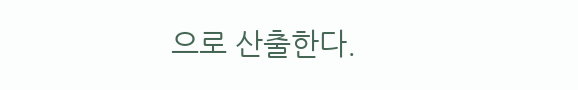으로 산출한다.